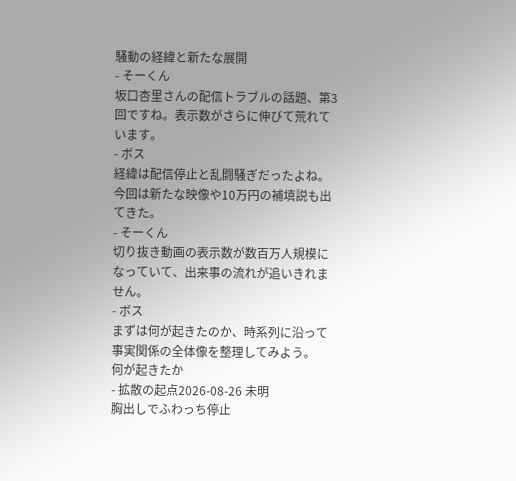騒動の経緯と新たな展開
- そーくん
坂口杏里さんの配信トラブルの話題、第3回ですね。表示数がさらに伸びて荒れています。
- ボス
経緯は配信停止と乱闘騒ぎだったよね。今回は新たな映像や10万円の補填説も出てきた。
- そーくん
切り抜き動画の表示数が数百万人規模になっていて、出来事の流れが追いきれません。
- ボス
まずは何が起きたのか、時系列に沿って事実関係の全体像を整理してみよう。
何が起きたか
- 拡散の起点2026-08-26 未明
胸出しでふわっち停止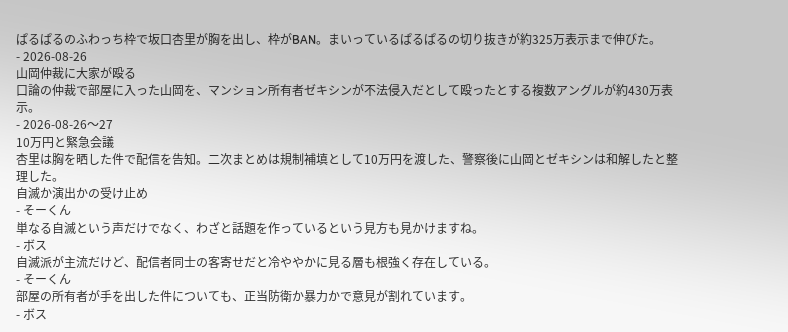ぱるぱるのふわっち枠で坂口杏里が胸を出し、枠がBAN。まいっているぱるぱるの切り抜きが約325万表示まで伸びた。
- 2026-08-26
山岡仲裁に大家が殴る
口論の仲裁で部屋に入った山岡を、マンション所有者ゼキシンが不法侵入だとして殴ったとする複数アングルが約430万表示。
- 2026-08-26〜27
10万円と緊急会議
杏里は胸を晒した件で配信を告知。二次まとめは規制補填として10万円を渡した、警察後に山岡とゼキシンは和解したと整理した。
自滅か演出かの受け止め
- そーくん
単なる自滅という声だけでなく、わざと話題を作っているという見方も見かけますね。
- ボス
自滅派が主流だけど、配信者同士の客寄せだと冷ややかに見る層も根強く存在している。
- そーくん
部屋の所有者が手を出した件についても、正当防衛か暴力かで意見が割れています。
- ボス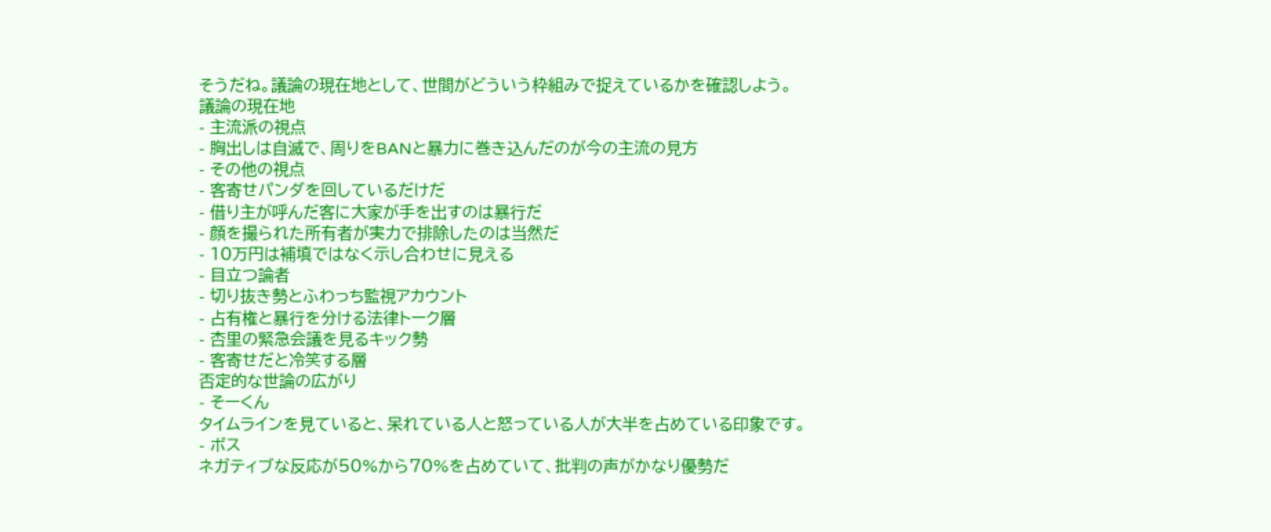そうだね。議論の現在地として、世間がどういう枠組みで捉えているかを確認しよう。
議論の現在地
- 主流派の視点
- 胸出しは自滅で、周りをBANと暴力に巻き込んだのが今の主流の見方
- その他の視点
- 客寄せパンダを回しているだけだ
- 借り主が呼んだ客に大家が手を出すのは暴行だ
- 顔を撮られた所有者が実力で排除したのは当然だ
- 10万円は補填ではなく示し合わせに見える
- 目立つ論者
- 切り抜き勢とふわっち監視アカウント
- 占有権と暴行を分ける法律トーク層
- 杏里の緊急会議を見るキック勢
- 客寄せだと冷笑する層
否定的な世論の広がり
- そーくん
タイムラインを見ていると、呆れている人と怒っている人が大半を占めている印象です。
- ボス
ネガティブな反応が50%から70%を占めていて、批判の声がかなり優勢だ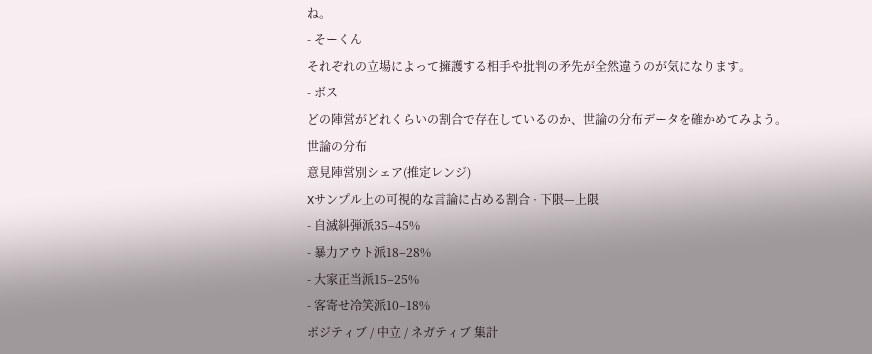ね。
- そーくん
それぞれの立場によって擁護する相手や批判の矛先が全然違うのが気になります。
- ボス
どの陣営がどれくらいの割合で存在しているのか、世論の分布データを確かめてみよう。
世論の分布
意見陣営別シェア(推定レンジ)
Xサンプル上の可視的な言論に占める割合 · 下限—上限
- 自滅糾弾派35–45%
- 暴力アウト派18–28%
- 大家正当派15–25%
- 客寄せ冷笑派10–18%
ポジティブ / 中立 / ネガティブ 集計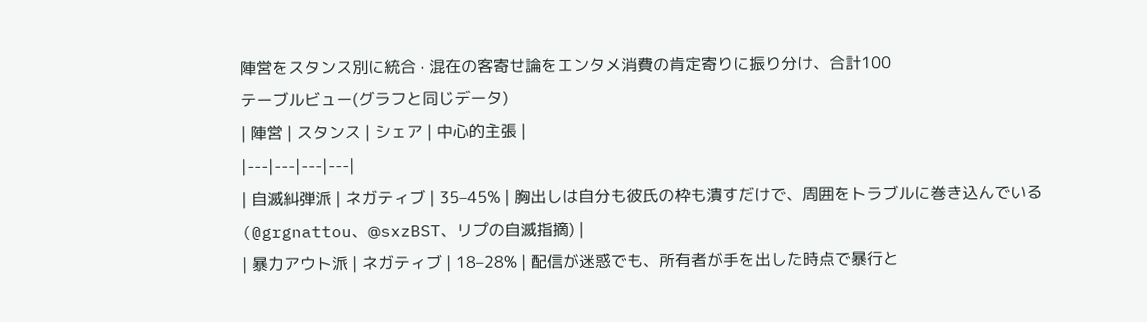陣営をスタンス別に統合 · 混在の客寄せ論をエンタメ消費の肯定寄りに振り分け、合計100
テーブルビュー(グラフと同じデータ)
| 陣営 | スタンス | シェア | 中心的主張 |
|---|---|---|---|
| 自滅糾弾派 | ネガティブ | 35–45% | 胸出しは自分も彼氏の枠も潰すだけで、周囲をトラブルに巻き込んでいる(@grgnattou、@sxzBST、リプの自滅指摘) |
| 暴力アウト派 | ネガティブ | 18–28% | 配信が迷惑でも、所有者が手を出した時点で暴行と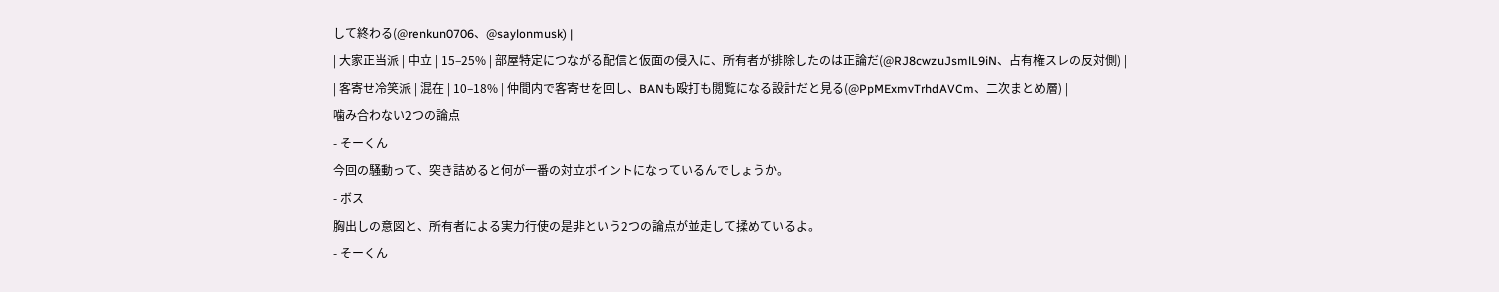して終わる(@renkun0706、@saylonmusk) |
| 大家正当派 | 中立 | 15–25% | 部屋特定につながる配信と仮面の侵入に、所有者が排除したのは正論だ(@RJ8cwzuJsmlL9iN、占有権スレの反対側) |
| 客寄せ冷笑派 | 混在 | 10–18% | 仲間内で客寄せを回し、BANも殴打も閲覧になる設計だと見る(@PpMExmvTrhdAVCm、二次まとめ層) |
噛み合わない2つの論点
- そーくん
今回の騒動って、突き詰めると何が一番の対立ポイントになっているんでしょうか。
- ボス
胸出しの意図と、所有者による実力行使の是非という2つの論点が並走して揉めているよ。
- そーくん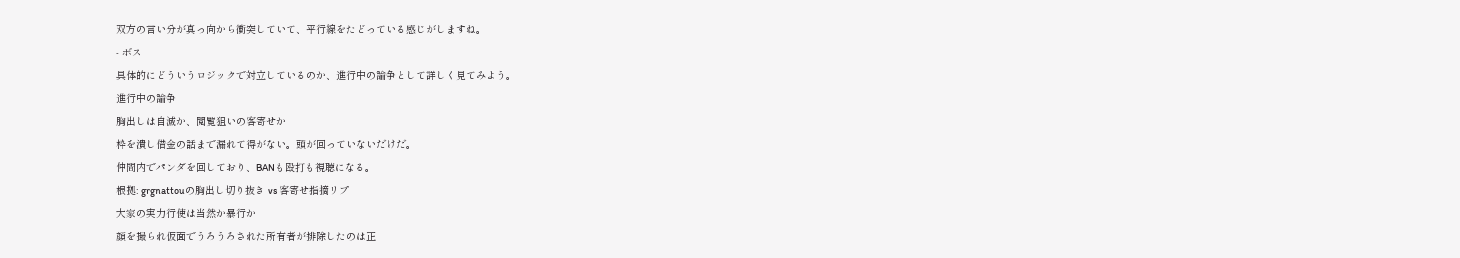双方の言い分が真っ向から衝突していて、平行線をたどっている感じがしますね。
- ボス
具体的にどういうロジックで対立しているのか、進行中の論争として詳しく見てみよう。
進行中の論争
胸出しは自滅か、閲覧狙いの客寄せか
枠を潰し借金の話まで漏れて得がない。頭が回っていないだけだ。
仲間内でパンダを回しており、BANも殴打も視聴になる。
根拠: grgnattouの胸出し切り抜き vs 客寄せ指摘リプ
大家の実力行使は当然か暴行か
顔を撮られ仮面でうろうろされた所有者が排除したのは正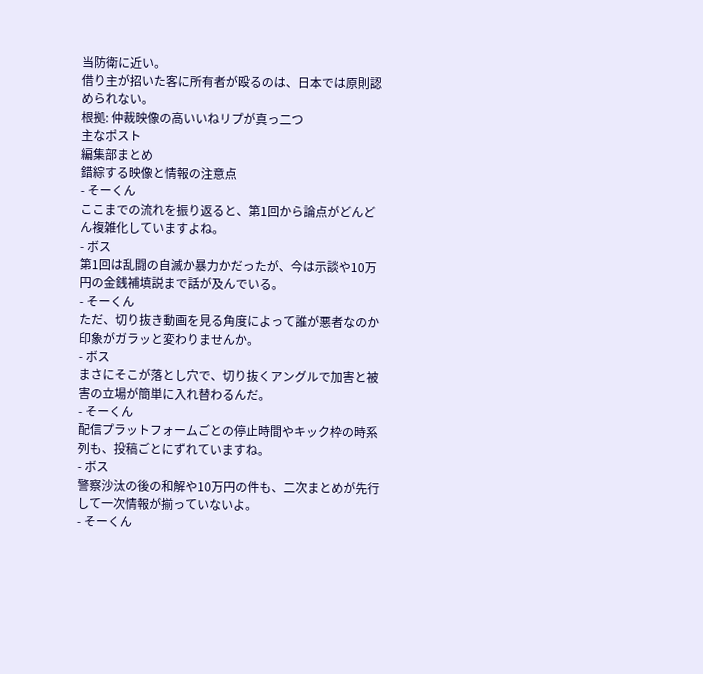当防衛に近い。
借り主が招いた客に所有者が殴るのは、日本では原則認められない。
根拠: 仲裁映像の高いいねリプが真っ二つ
主なポスト
編集部まとめ
錯綜する映像と情報の注意点
- そーくん
ここまでの流れを振り返ると、第1回から論点がどんどん複雑化していますよね。
- ボス
第1回は乱闘の自滅か暴力かだったが、今は示談や10万円の金銭補填説まで話が及んでいる。
- そーくん
ただ、切り抜き動画を見る角度によって誰が悪者なのか印象がガラッと変わりませんか。
- ボス
まさにそこが落とし穴で、切り抜くアングルで加害と被害の立場が簡単に入れ替わるんだ。
- そーくん
配信プラットフォームごとの停止時間やキック枠の時系列も、投稿ごとにずれていますね。
- ボス
警察沙汰の後の和解や10万円の件も、二次まとめが先行して一次情報が揃っていないよ。
- そーくん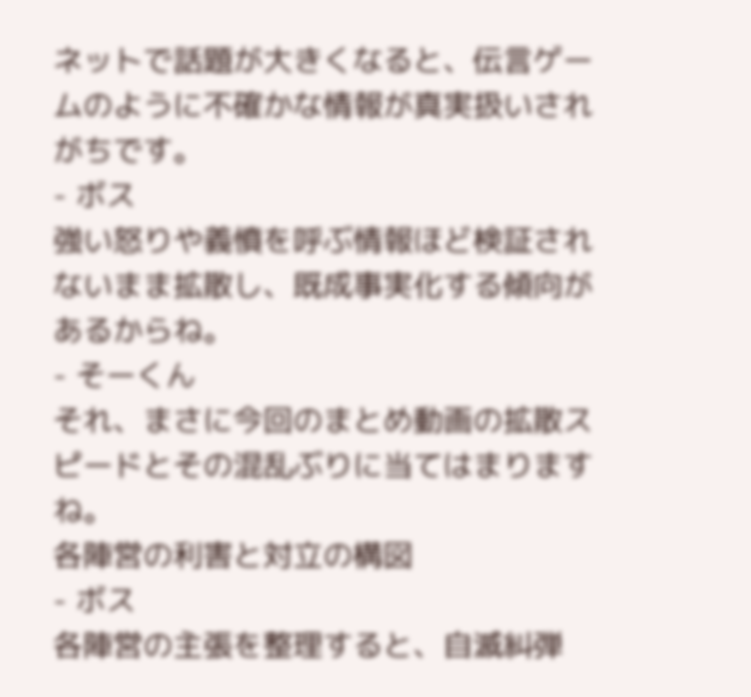ネットで話題が大きくなると、伝言ゲームのように不確かな情報が真実扱いされがちです。
- ボス
強い怒りや義憤を呼ぶ情報ほど検証されないまま拡散し、既成事実化する傾向があるからね。
- そーくん
それ、まさに今回のまとめ動画の拡散スピードとその混乱ぶりに当てはまりますね。
各陣営の利害と対立の構図
- ボス
各陣営の主張を整理すると、自滅糾弾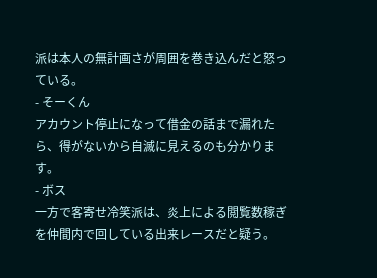派は本人の無計画さが周囲を巻き込んだと怒っている。
- そーくん
アカウント停止になって借金の話まで漏れたら、得がないから自滅に見えるのも分かります。
- ボス
一方で客寄せ冷笑派は、炎上による閲覧数稼ぎを仲間内で回している出来レースだと疑う。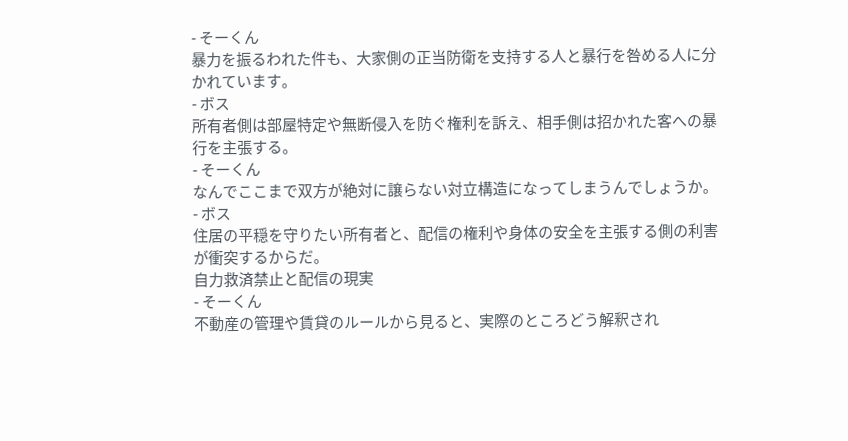- そーくん
暴力を振るわれた件も、大家側の正当防衛を支持する人と暴行を咎める人に分かれています。
- ボス
所有者側は部屋特定や無断侵入を防ぐ権利を訴え、相手側は招かれた客への暴行を主張する。
- そーくん
なんでここまで双方が絶対に譲らない対立構造になってしまうんでしょうか。
- ボス
住居の平穏を守りたい所有者と、配信の権利や身体の安全を主張する側の利害が衝突するからだ。
自力救済禁止と配信の現実
- そーくん
不動産の管理や賃貸のルールから見ると、実際のところどう解釈され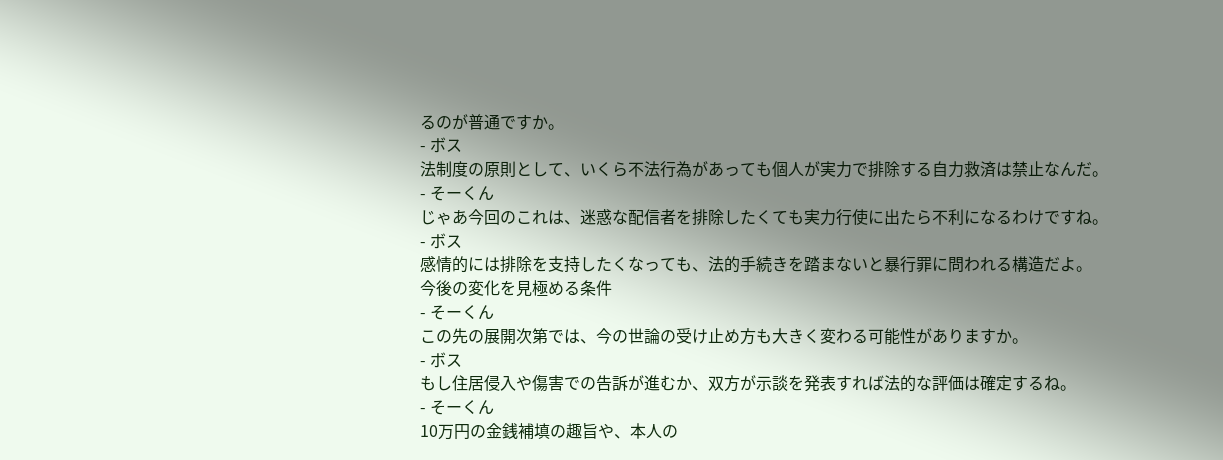るのが普通ですか。
- ボス
法制度の原則として、いくら不法行為があっても個人が実力で排除する自力救済は禁止なんだ。
- そーくん
じゃあ今回のこれは、迷惑な配信者を排除したくても実力行使に出たら不利になるわけですね。
- ボス
感情的には排除を支持したくなっても、法的手続きを踏まないと暴行罪に問われる構造だよ。
今後の変化を見極める条件
- そーくん
この先の展開次第では、今の世論の受け止め方も大きく変わる可能性がありますか。
- ボス
もし住居侵入や傷害での告訴が進むか、双方が示談を発表すれば法的な評価は確定するね。
- そーくん
10万円の金銭補填の趣旨や、本人の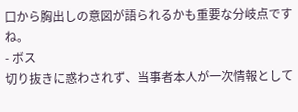口から胸出しの意図が語られるかも重要な分岐点ですね。
- ボス
切り抜きに惑わされず、当事者本人が一次情報として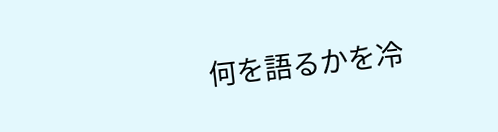何を語るかを冷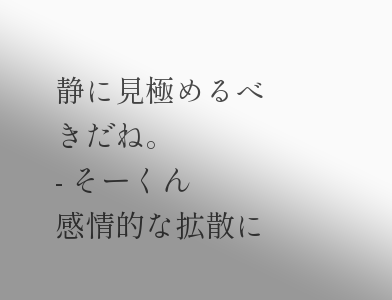静に見極めるべきだね。
- そーくん
感情的な拡散に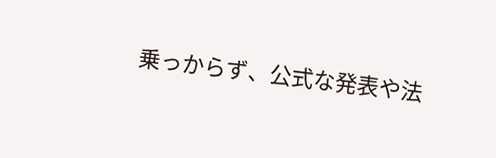乗っからず、公式な発表や法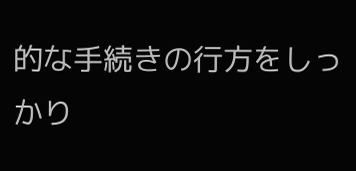的な手続きの行方をしっかり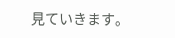見ていきます。